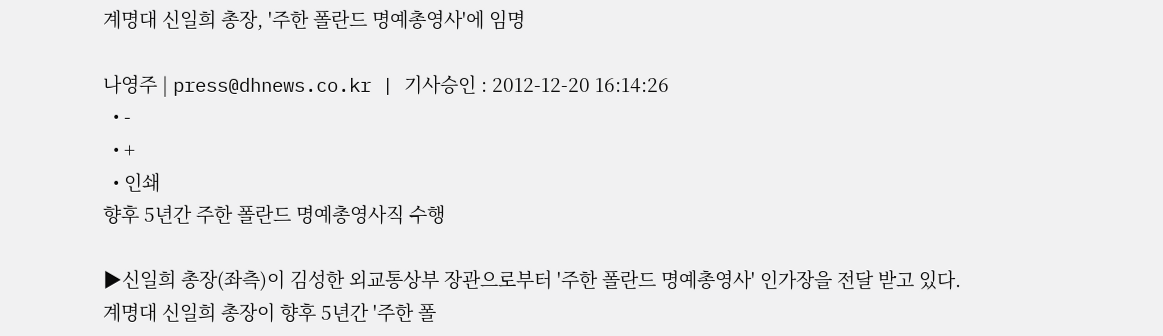계명대 신일희 총장, '주한 폴란드 명예총영사'에 임명

나영주 | press@dhnews.co.kr | 기사승인 : 2012-12-20 16:14:26
  • -
  • +
  • 인쇄
향후 5년간 주한 폴란드 명예총영사직 수행

▶신일희 총장(좌측)이 김성한 외교통상부 장관으로부터 '주한 폴란드 명예총영사' 인가장을 전달 받고 있다.
계명대 신일희 총장이 향후 5년간 '주한 폴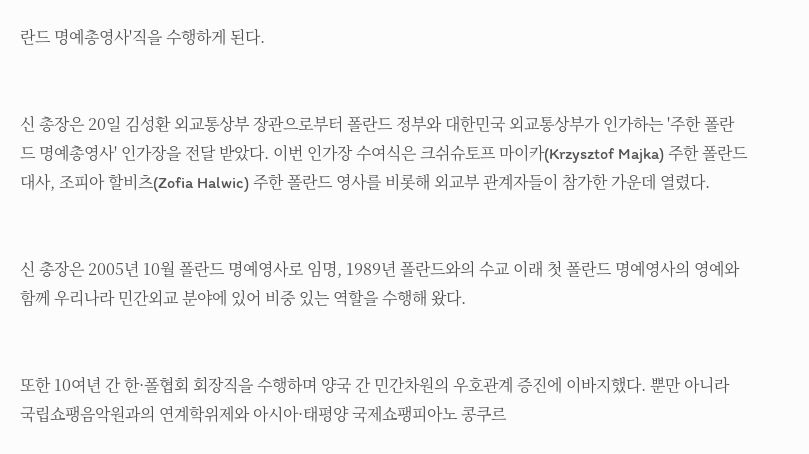란드 명예총영사'직을 수행하게 된다.


신 총장은 20일 김성환 외교통상부 장관으로부터 폴란드 정부와 대한민국 외교통상부가 인가하는 '주한 폴란드 명예총영사' 인가장을 전달 받았다. 이번 인가장 수여식은 크쉬슈토프 마이카(Krzysztof Majka) 주한 폴란드 대사, 조피아 할비츠(Zofia Halwic) 주한 폴란드 영사를 비롯해 외교부 관계자들이 참가한 가운데 열렸다.


신 총장은 2005년 10월 폴란드 명예영사로 임명, 1989년 폴란드와의 수교 이래 첫 폴란드 명예영사의 영예와 함께 우리나라 민간외교 분야에 있어 비중 있는 역할을 수행해 왔다.


또한 10여년 간 한·폴협회 회장직을 수행하며 양국 간 민간차원의 우호관계 증진에 이바지했다. 뿐만 아니라 국립쇼팽음악원과의 연계학위제와 아시아·태평양 국제쇼팽피아노 콩쿠르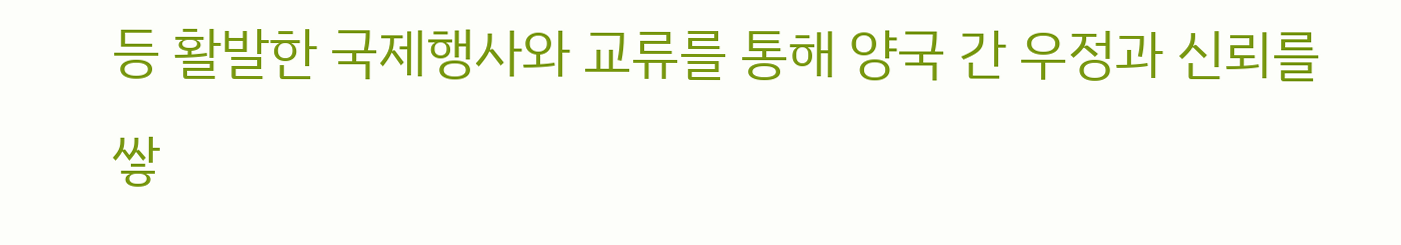등 활발한 국제행사와 교류를 통해 양국 간 우정과 신뢰를 쌓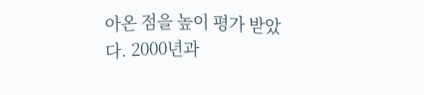아온 점을 높이 평가 받았다. 2000년과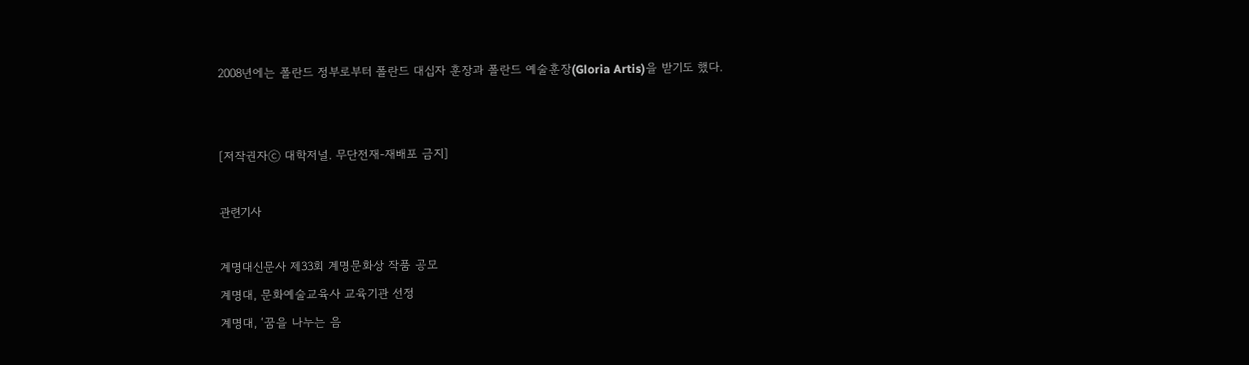2008년에는 폴란드 정부로부터 폴란드 대십자 훈장과 폴란드 예술훈장(Gloria Artis)을 받기도 했다.


[저작권자ⓒ 대학저널. 무단전재-재배포 금지]

관련기사

계명대신문사 제33회 계명문화상 작품 공모
계명대, 문화예술교육사 교육기관 선정
계명대, ‘꿈을 나누는 음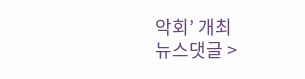악회’ 개최
뉴스댓글 >